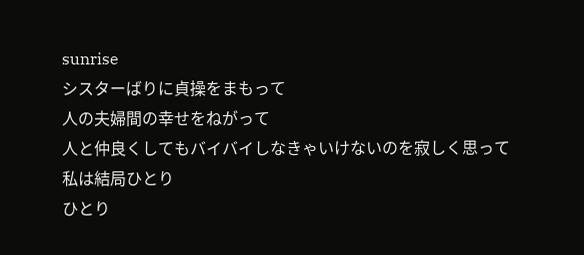sunrise
シスターばりに貞操をまもって
人の夫婦間の幸せをねがって
人と仲良くしてもバイバイしなきゃいけないのを寂しく思って
私は結局ひとり
ひとり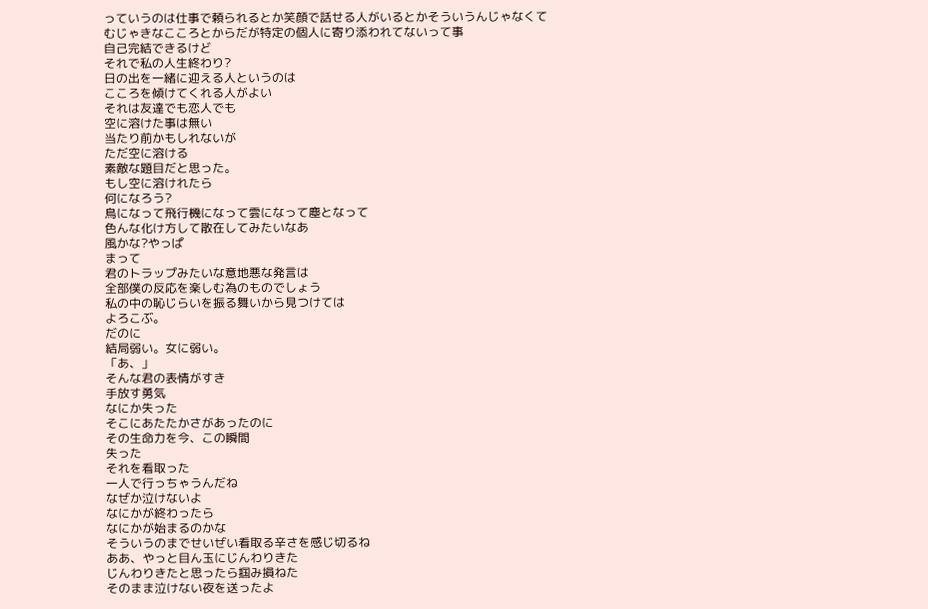っていうのは仕事で頼られるとか笑顔で話せる人がいるとかそういうんじゃなくて
むじゃきなこころとからだが特定の個人に寄り添われてないって事
自己完結できるけど
それで私の人生終わり?
日の出を一緒に迎える人というのは
こころを傾けてくれる人がよい
それは友達でも恋人でも
空に溶けた事は無い
当たり前かもしれないが
ただ空に溶ける
素敵な題目だと思った。
もし空に溶けれたら
何になろう?
鳥になって飛行機になって雲になって塵となって
色んな化け方して散在してみたいなあ
風かな?やっぱ
まって
君のトラップみたいな意地悪な発言は
全部僕の反応を楽しむ為のものでしょう
私の中の恥じらいを振る舞いから見つけては
よろこぶ。
だのに
結局弱い。女に弱い。
「あ、」
そんな君の表情がすき
手放す勇気
なにか失った
そこにあたたかさがあったのに
その生命力を今、この瞬間
失った
それを看取った
一人で行っちゃうんだね
なぜか泣けないよ
なにかが終わったら
なにかが始まるのかな
そういうのまでせいぜい看取る辛さを感じ切るね
ああ、やっと目ん玉にじんわりきた
じんわりきたと思ったら掴み損ねた
そのまま泣けない夜を送ったよ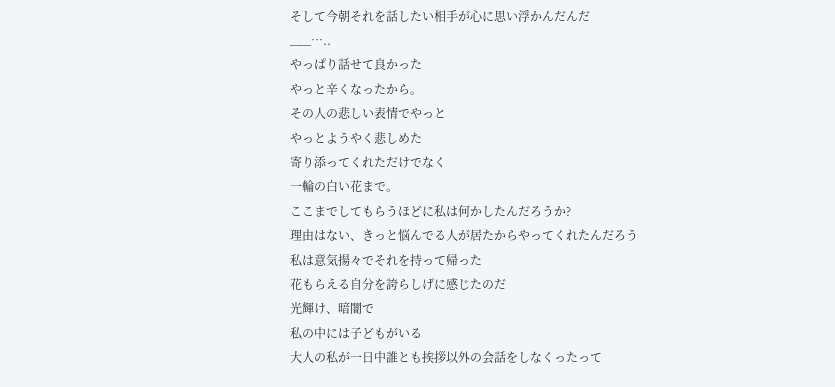そして今朝それを話したい相手が心に思い浮かんだんだ
___…..
やっぱり話せて良かった
やっと辛くなったから。
その人の悲しい表情でやっと
やっとようやく悲しめた
寄り添ってくれただけでなく
一輪の白い花まで。
ここまでしてもらうほどに私は何かしたんだろうか?
理由はない、きっと悩んでる人が居たからやってくれたんだろう
私は意気揚々でそれを持って帰った
花もらえる自分を誇らしげに感じたのだ
光輝け、暗闇で
私の中には子どもがいる
大人の私が一日中誰とも挨拶以外の会話をしなくったって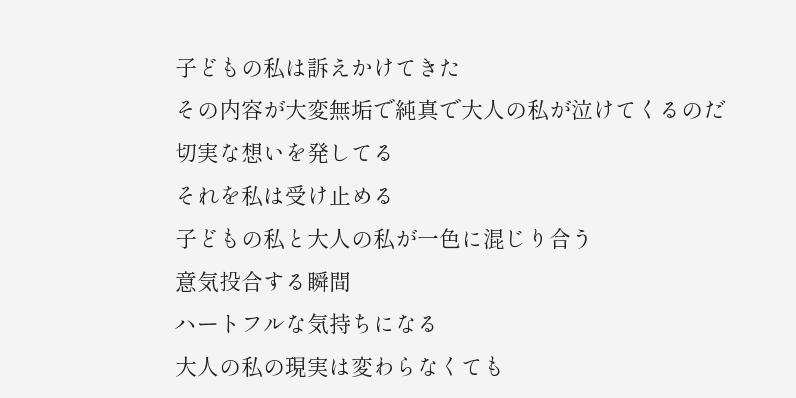子どもの私は訴えかけてきた
その内容が大変無垢で純真で大人の私が泣けてくるのだ
切実な想いを発してる
それを私は受け止める
子どもの私と大人の私が一色に混じり合う
意気投合する瞬間
ハートフルな気持ちになる
大人の私の現実は変わらなくても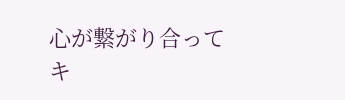心が繋がり合って
キ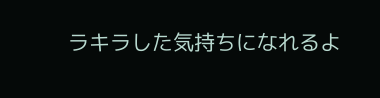ラキラした気持ちになれるよ